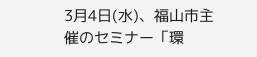3月4日(水)、福山市主催のセミナー「環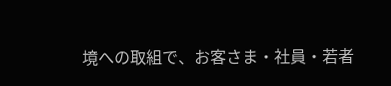境への取組で、お客さま・社員・若者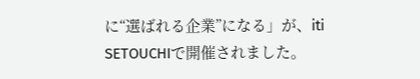に“選ばれる企業”になる」が、iti SETOUCHIで開催されました。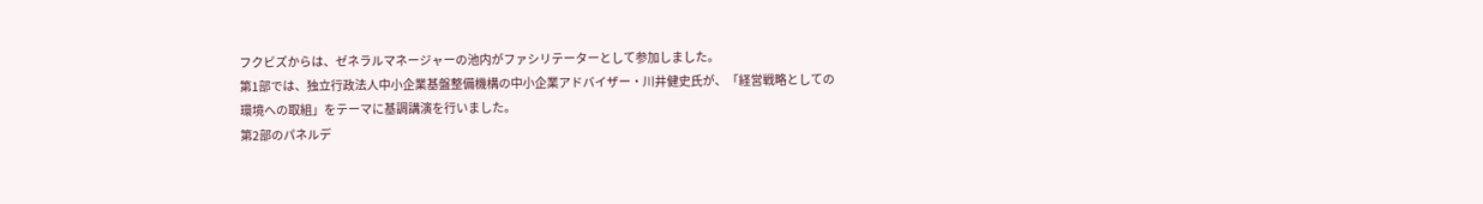フクビズからは、ゼネラルマネージャーの池内がファシリテーターとして参加しました。
第1部では、独立行政法人中小企業基盤整備機構の中小企業アドバイザー・川井健史氏が、「経営戦略としての環境への取組」をテーマに基調講演を行いました。
第2部のパネルデ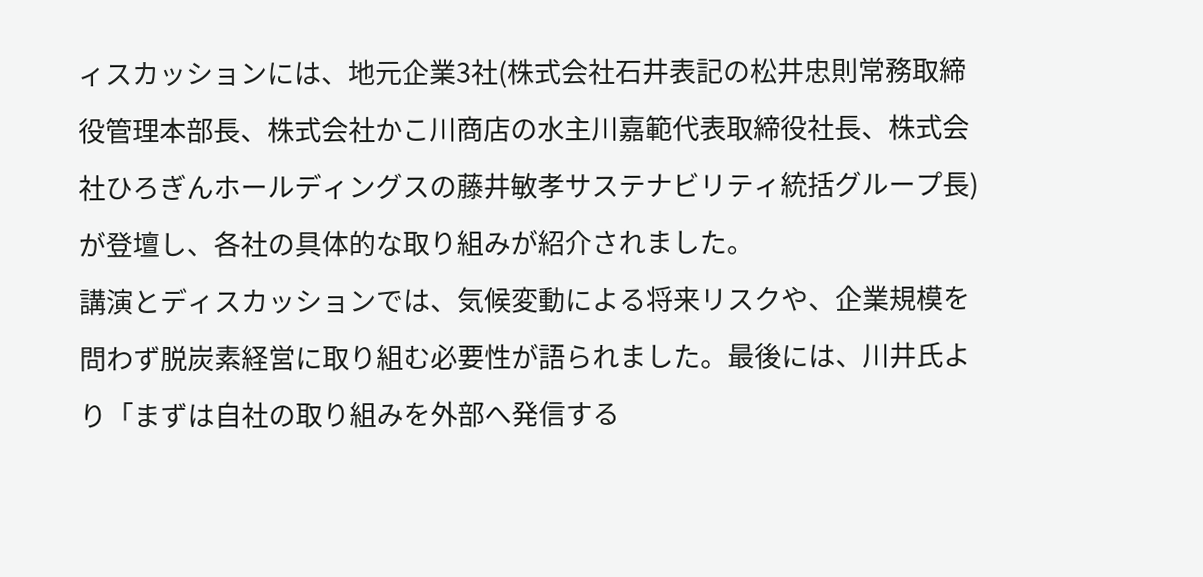ィスカッションには、地元企業3社(株式会社石井表記の松井忠則常務取締役管理本部長、株式会社かこ川商店の水主川嘉範代表取締役社長、株式会社ひろぎんホールディングスの藤井敏孝サステナビリティ統括グループ長)が登壇し、各社の具体的な取り組みが紹介されました。
講演とディスカッションでは、気候変動による将来リスクや、企業規模を問わず脱炭素経営に取り組む必要性が語られました。最後には、川井氏より「まずは自社の取り組みを外部へ発信する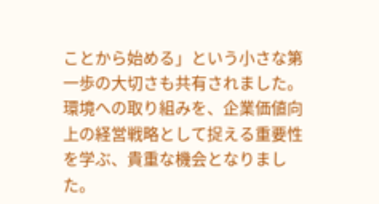ことから始める」という小さな第一歩の大切さも共有されました。
環境への取り組みを、企業価値向上の経営戦略として捉える重要性を学ぶ、貴重な機会となりました。